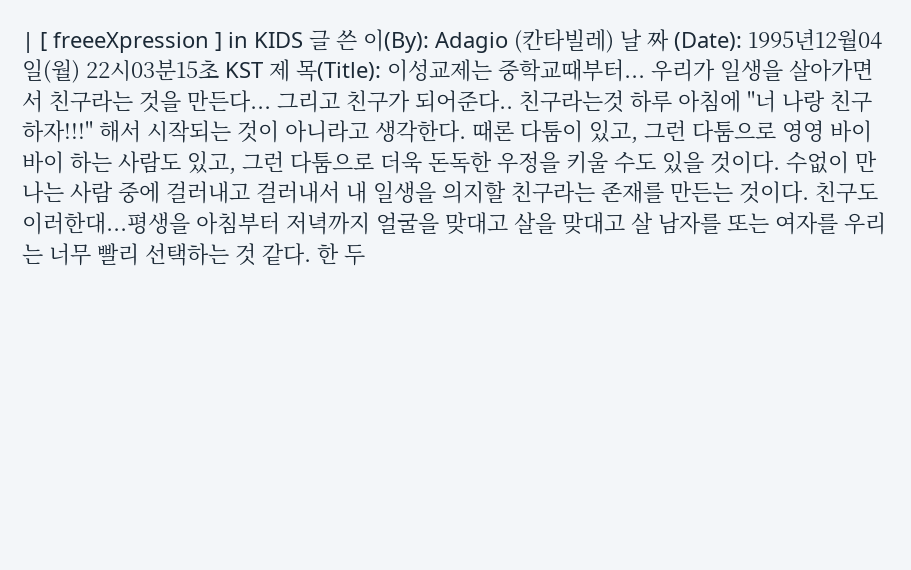| [ freeeXpression ] in KIDS 글 쓴 이(By): Adagio (칸타빌레) 날 짜 (Date): 1995년12월04일(월) 22시03분15초 KST 제 목(Title): 이성교제는 중학교때부터... 우리가 일생을 살아가면서 친구라는 것을 만든다... 그리고 친구가 되어준다.. 친구라는것 하루 아침에 "너 나랑 친구하자!!!" 해서 시작되는 것이 아니라고 생각한다. 때론 다툼이 있고, 그런 다툼으로 영영 바이바이 하는 사람도 있고, 그런 다툼으로 더욱 돈독한 우정을 키울 수도 있을 것이다. 수없이 만나는 사람 중에 걸러내고 걸러내서 내 일생을 의지할 친구라는 존재를 만든는 것이다. 친구도 이러한대...평생을 아침부터 저녁까지 얼굴을 맞대고 살을 맞대고 살 남자를 또는 여자를 우리는 너무 빨리 선택하는 것 같다. 한 두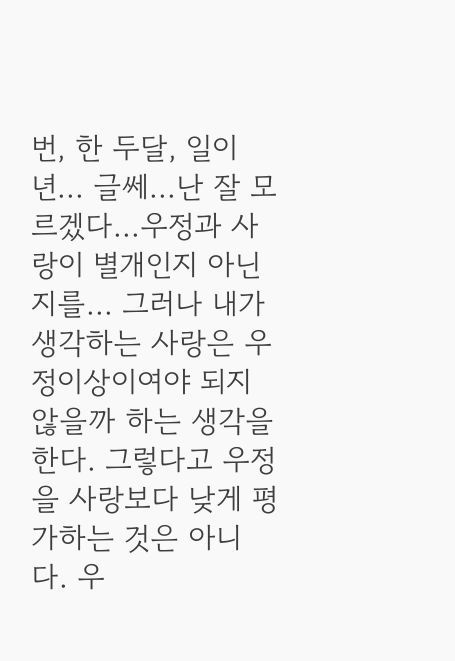번, 한 두달, 일이년... 글쎄...난 잘 모르겠다...우정과 사랑이 별개인지 아닌지를... 그러나 내가 생각하는 사랑은 우정이상이여야 되지 않을까 하는 생각을 한다. 그렇다고 우정을 사랑보다 낮게 평가하는 것은 아니다. 우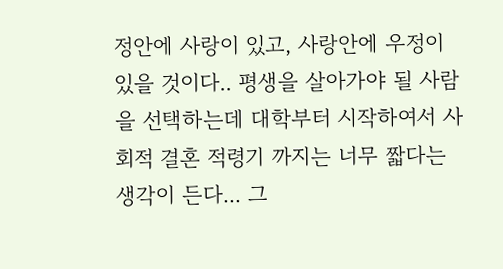정안에 사랑이 있고, 사랑안에 우정이 있을 것이다.. 평생을 살아가야 될 사람을 선택하는데 대학부터 시작하여서 사회적 결혼 적령기 까지는 너무 짧다는 생각이 든다... 그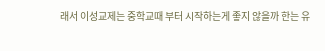래서 이성교제는 중학교때 부터 시작하는게 좋지 않을까 한는 유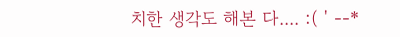치한 생각도 해본 다.... :( ' --*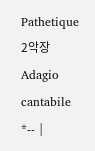Pathetique 2악장 Adagio cantabile *-- |